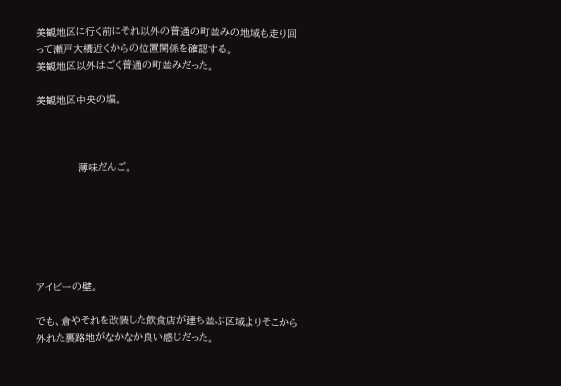美観地区に行く前にそれ以外の普通の町並みの地域も走り回って瀬戸大橋近くからの位置関係を確認する。
美観地区以外はごく普通の町並みだった。

美観地区中央の堀。



              薄味だんご。






アイビーの壁。

でも、倉やそれを改装した飲食店が建ち並ぶ区域よりそこから外れた裏路地がなかなか良い感じだった。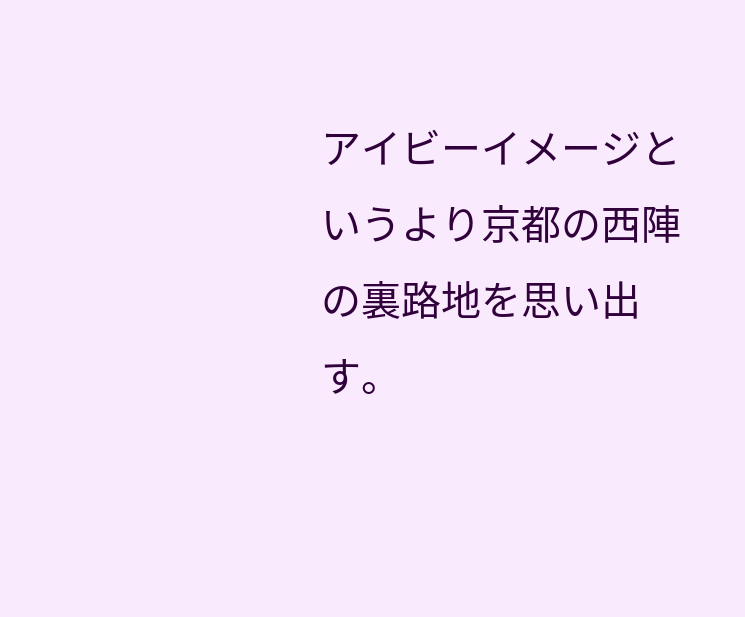アイビーイメージというより京都の西陣の裏路地を思い出す。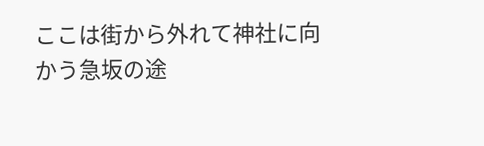ここは街から外れて神社に向かう急坂の途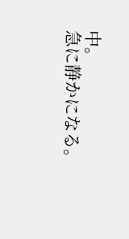中。
急に静かになる。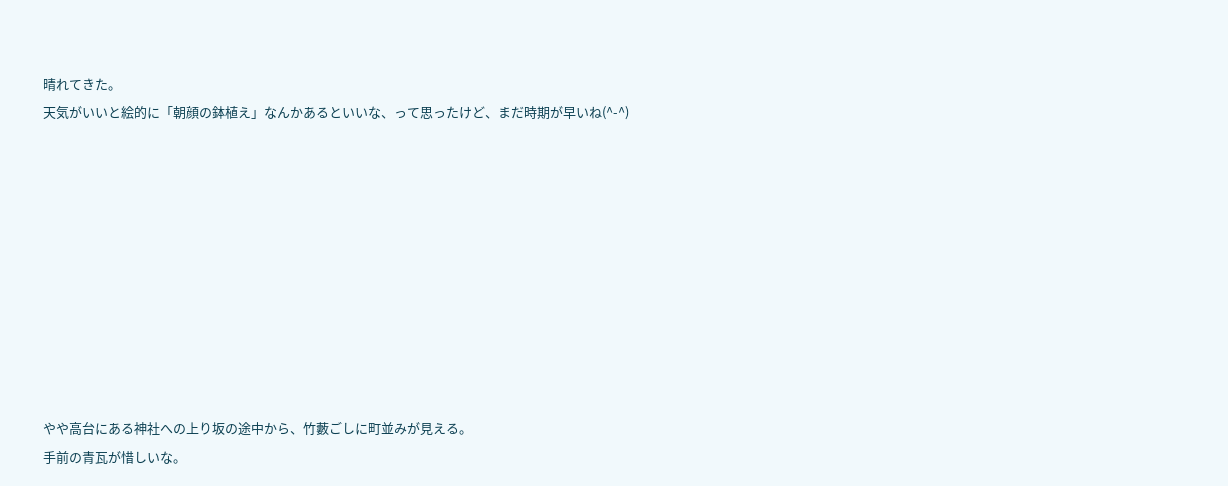晴れてきた。
天気がいいと絵的に「朝顔の鉢植え」なんかあるといいな、って思ったけど、まだ時期が早いね(^-^)










やや高台にある神社への上り坂の途中から、竹藪ごしに町並みが見える。
手前の青瓦が惜しいな。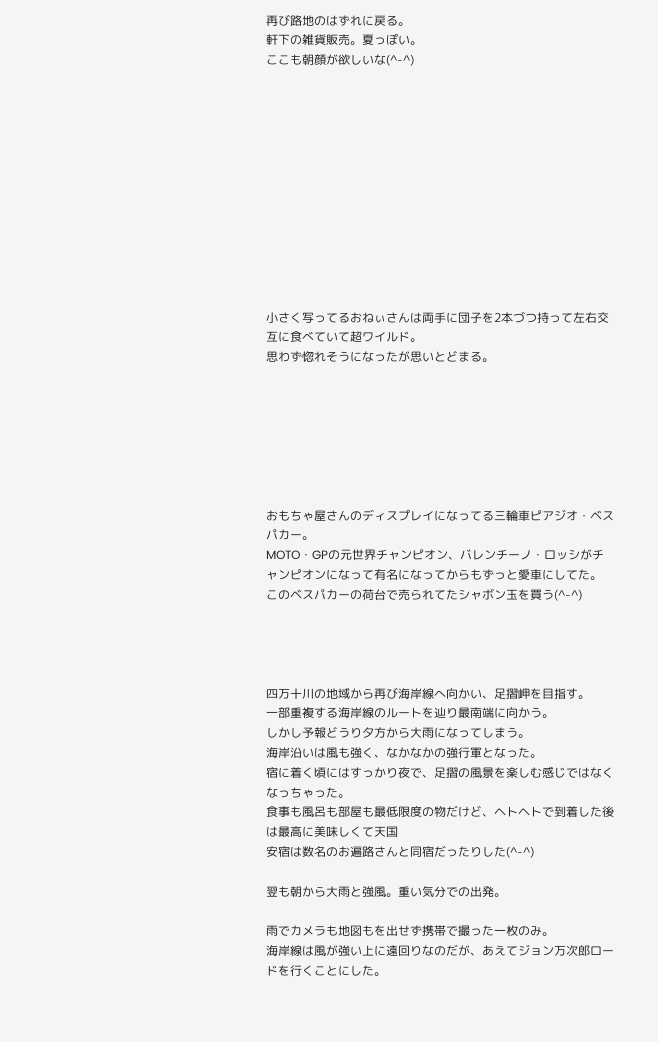再び路地のはずれに戻る。
軒下の雑貨販売。夏っぽい。
ここも朝顔が欲しいな(^-^)












小さく写ってるおねぃさんは両手に団子を2本づつ持って左右交互に食べていて超ワイルド。
思わず惚れそうになったが思いとどまる。







おもちゃ屋さんのディスプレイになってる三輪車ピアジオ・ベスパカー。
MOTO・GPの元世界チャンピオン、バレンチーノ・ロッシがチャンピオンになって有名になってからもずっと愛車にしてた。
このベスパカーの荷台で売られてたシャボン玉を買う(^-^)




四万十川の地域から再び海岸線へ向かい、足摺岬を目指す。
一部重複する海岸線のルートを辿り最南端に向かう。
しかし予報どうり夕方から大雨になってしまう。
海岸沿いは風も強く、なかなかの強行軍となった。
宿に着く頃にはすっかり夜で、足摺の風景を楽しむ感じではなくなっちゃった。
食事も風呂も部屋も最低限度の物だけど、ヘトヘトで到着した後は最高に美味しくて天国
安宿は数名のお遍路さんと同宿だったりした(^-^)

翌も朝から大雨と強風。重い気分での出発。

雨でカメラも地図もを出せず携帯で撮った一枚のみ。
海岸線は風が強い上に遠回りなのだが、あえてジョン万次郎ロードを行くことにした。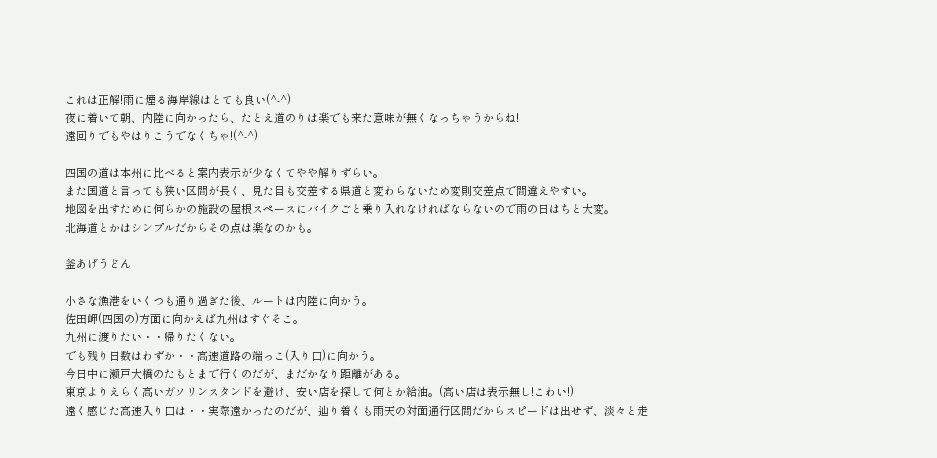これは正解!雨に煙る海岸線はとても良い(^-^)
夜に着いて朝、内陸に向かったら、たとえ道のりは楽でも来た意味が無くなっちゃうからね!
遠回りでもやはりこうでなくちゃ!(^-^)

四国の道は本州に比べると案内表示が少なくてやや解りずらい。
また国道と言っても狭い区間が長く、見た目も交差する県道と変わらないため変則交差点で間違えやすい。
地図を出すために何らかの施設の屋根スペースにバイクごと乗り入れなければならないので雨の日はちと大変。
北海道とかはシンプルだからその点は楽なのかも。

釜あげうどん

小さな漁港をいくつも通り過ぎた後、ルートは内陸に向かう。
佐田岬(四国の)方面に向かえば九州はすぐそこ。
九州に渡りたい・・帰りたくない。
でも残り日数はわずか・・高速道路の端っこ(入り口)に向かう。
今日中に瀬戸大橋のたもとまで行くのだが、まだかなり距離がある。
東京よりえらく高いガソリンスタンドを避け、安い店を探して何とか給油。(高い店は表示無し!こわい!)
遠く感じた高速入り口は・・実際遠かったのだが、辿り着くも雨天の対面通行区間だからスピードは出せず、淡々と走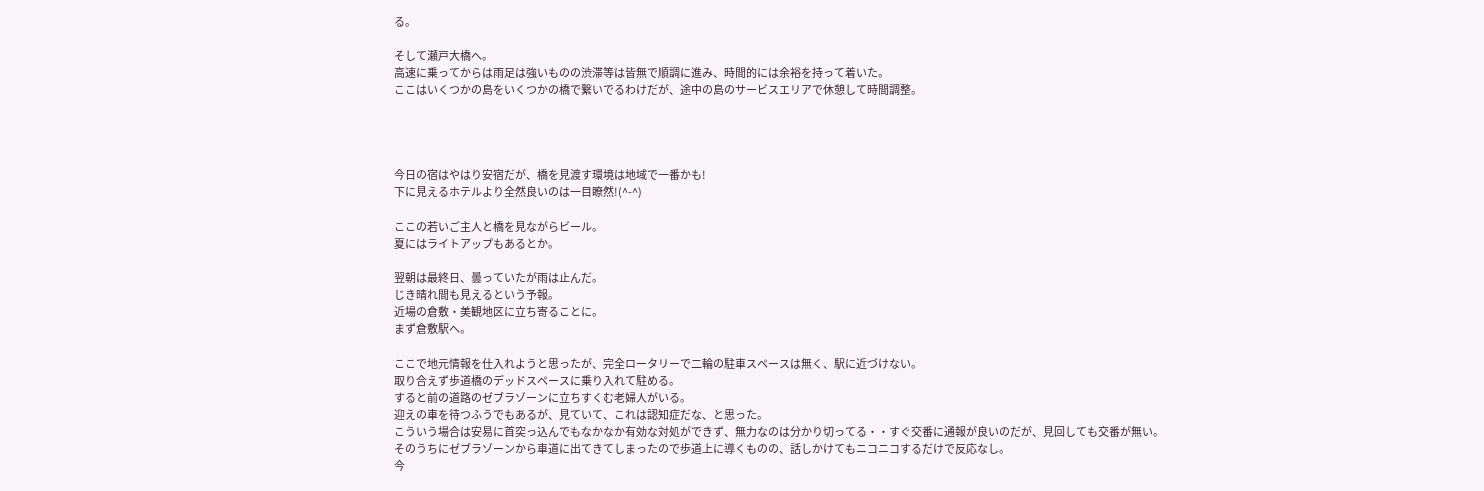る。

そして瀬戸大橋へ。
高速に乗ってからは雨足は強いものの渋滞等は皆無で順調に進み、時間的には余裕を持って着いた。
ここはいくつかの島をいくつかの橋で繋いでるわけだが、途中の島のサービスエリアで休憩して時間調整。




今日の宿はやはり安宿だが、橋を見渡す環境は地域で一番かも!
下に見えるホテルより全然良いのは一目瞭然!(^-^)

ここの若いご主人と橋を見ながらビール。
夏にはライトアップもあるとか。

翌朝は最終日、曇っていたが雨は止んだ。
じき晴れ間も見えるという予報。
近場の倉敷・美観地区に立ち寄ることに。
まず倉敷駅へ。

ここで地元情報を仕入れようと思ったが、完全ロータリーで二輪の駐車スペースは無く、駅に近づけない。
取り合えず歩道橋のデッドスペースに乗り入れて駐める。
すると前の道路のゼブラゾーンに立ちすくむ老婦人がいる。
迎えの車を待つふうでもあるが、見ていて、これは認知症だな、と思った。
こういう場合は安易に首突っ込んでもなかなか有効な対処ができず、無力なのは分かり切ってる・・すぐ交番に通報が良いのだが、見回しても交番が無い。
そのうちにゼブラゾーンから車道に出てきてしまったので歩道上に導くものの、話しかけてもニコニコするだけで反応なし。
今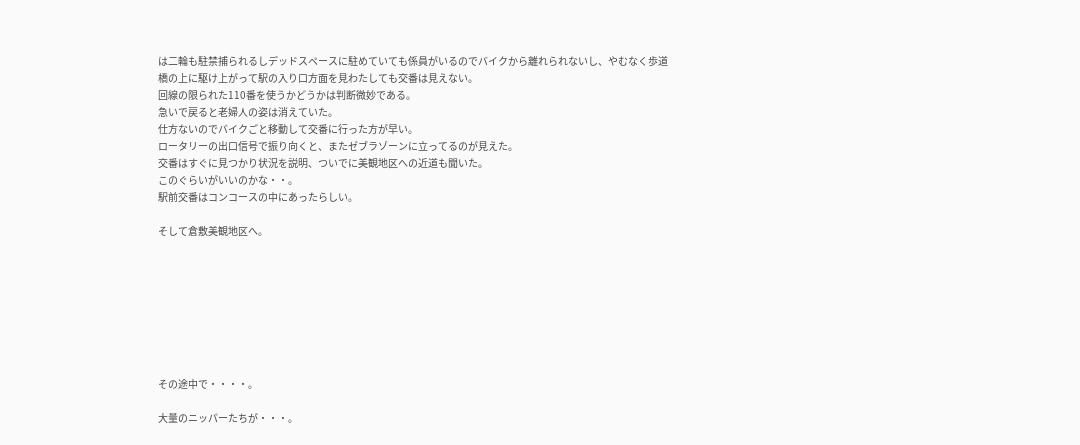は二輪も駐禁捕られるしデッドスペースに駐めていても係員がいるのでバイクから離れられないし、やむなく歩道橋の上に駆け上がって駅の入り口方面を見わたしても交番は見えない。
回線の限られた110番を使うかどうかは判断微妙である。
急いで戻ると老婦人の姿は消えていた。
仕方ないのでバイクごと移動して交番に行った方が早い。
ロータリーの出口信号で振り向くと、またゼブラゾーンに立ってるのが見えた。
交番はすぐに見つかり状況を説明、ついでに美観地区への近道も聞いた。
このぐらいがいいのかな・・。
駅前交番はコンコースの中にあったらしい。

そして倉敷美観地区へ。








その途中で・・・・。

大量のニッパーたちが・・・。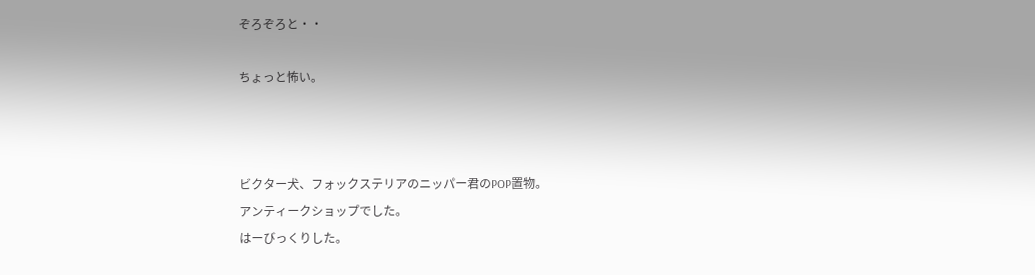ぞろぞろと・・

ちょっと怖い。



ビクター犬、フォックステリアのニッパー君のPOP置物。
アンティークショップでした。
はーびっくりした。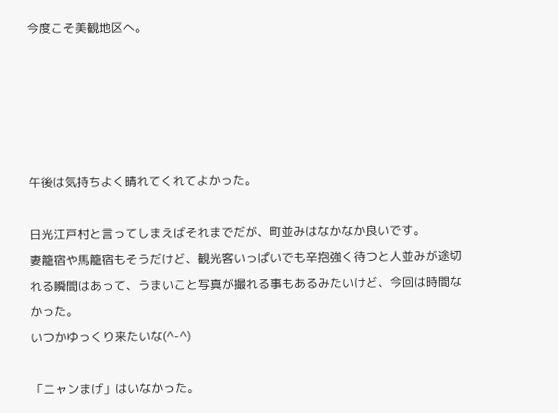今度こそ美観地区へ。





午後は気持ちよく晴れてくれてよかった。

日光江戸村と言ってしまえばそれまでだが、町並みはなかなか良いです。
妻籠宿や馬籠宿もそうだけど、観光客いっぱいでも辛抱強く待つと人並みが途切れる瞬間はあって、うまいこと写真が撮れる事もあるみたいけど、今回は時間なかった。
いつかゆっくり来たいな(^-^)

「ニャンまげ」はいなかった。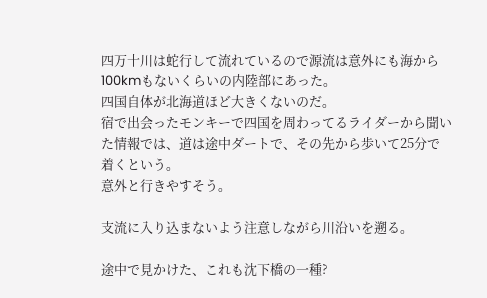四万十川は蛇行して流れているので源流は意外にも海から100kmもないくらいの内陸部にあった。
四国自体が北海道ほど大きくないのだ。
宿で出会ったモンキーで四国を周わってるライダーから聞いた情報では、道は途中ダートで、その先から歩いて25分で着くという。
意外と行きやすそう。

支流に入り込まないよう注意しながら川沿いを遡る。

途中で見かけた、これも沈下橋の一種?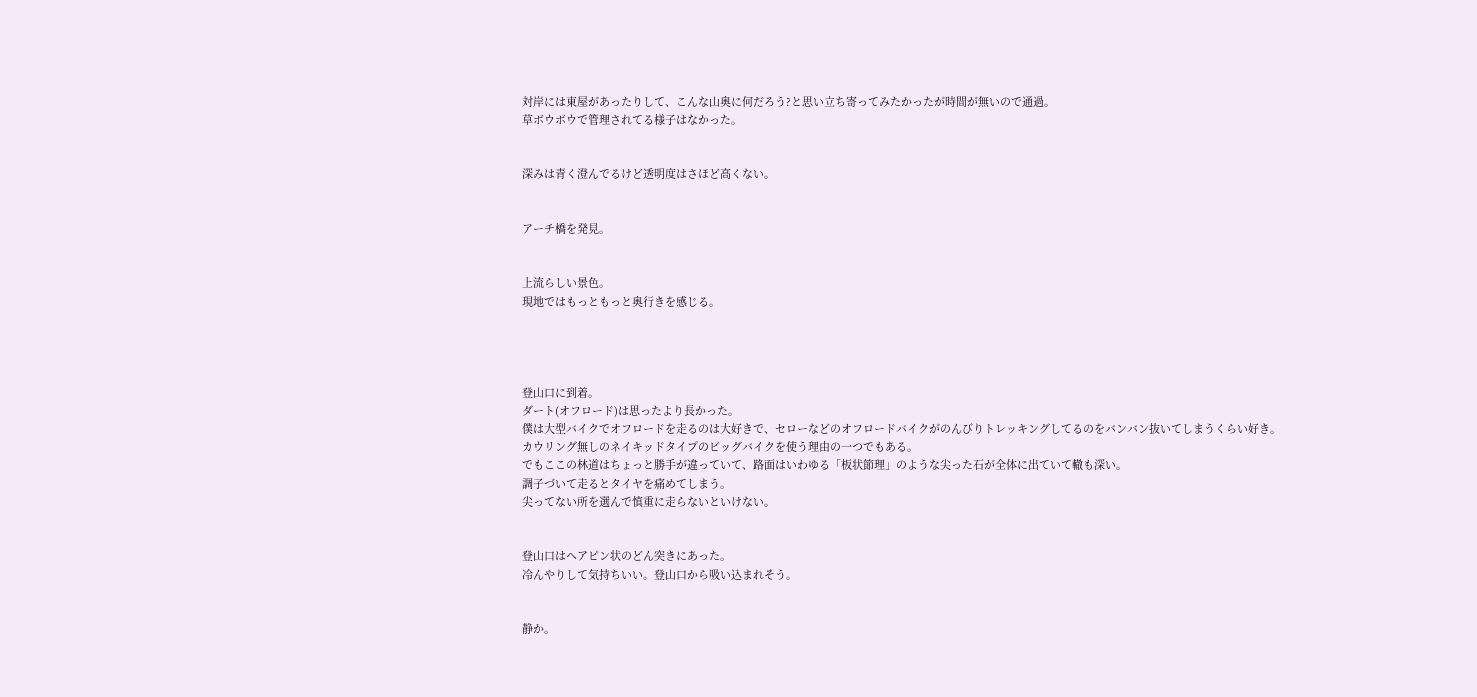対岸には東屋があったりして、こんな山奥に何だろう?と思い立ち寄ってみたかったが時間が無いので通過。
草ボウボウで管理されてる様子はなかった。


深みは青く澄んでるけど透明度はさほど高くない。


アーチ橋を発見。


上流らしい景色。
現地ではもっともっと奥行きを感じる。




登山口に到着。
ダート(オフロード)は思ったより長かった。
僕は大型バイクでオフロードを走るのは大好きで、セローなどのオフロードバイクがのんびりトレッキングしてるのをバンバン抜いてしまうくらい好き。
カウリング無しのネイキッドタイプのビッグバイクを使う理由の一つでもある。
でもここの林道はちょっと勝手が違っていて、路面はいわゆる「板状節理」のような尖った石が全体に出ていて轍も深い。
調子づいて走るとタイヤを痛めてしまう。
尖ってない所を選んで慎重に走らないといけない。


登山口はヘアピン状のどん突きにあった。
冷んやりして気持ちいい。登山口から吸い込まれそう。


静か。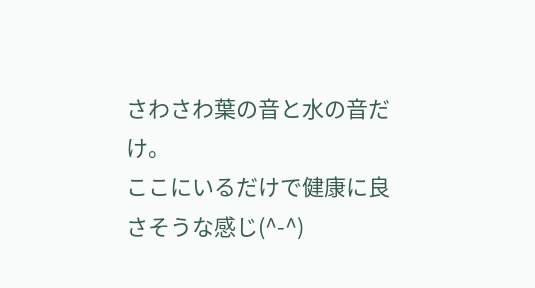さわさわ葉の音と水の音だけ。
ここにいるだけで健康に良さそうな感じ(^-^)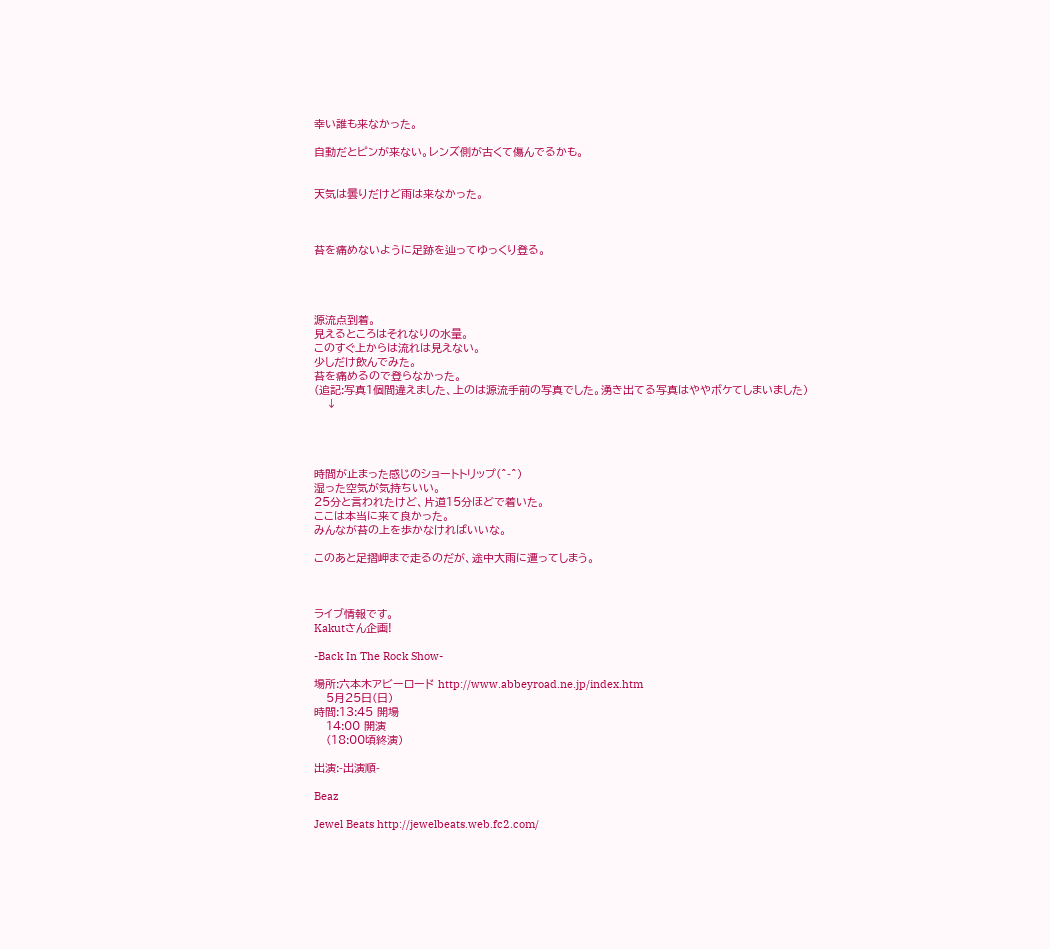幸い誰も来なかった。

自動だとピンが来ない。レンズ側が古くて傷んでるかも。


天気は曇りだけど雨は来なかった。



苔を痛めないように足跡を辿ってゆっくり登る。




源流点到着。
見えるところはそれなりの水量。
このすぐ上からは流れは見えない。
少しだけ飲んでみた。
苔を痛めるので登らなかった。
(追記:写真1個間違えました、上のは源流手前の写真でした。湧き出てる写真はややボケてしまいました)
   ↓




時間が止まった感じのショートトリップ(^-^)
湿った空気が気持ちいい。
25分と言われたけど、片道15分ほどで着いた。
ここは本当に来て良かった。
みんなが苔の上を歩かなければいいな。

このあと足摺岬まで走るのだが、途中大雨に遭ってしまう。



ライブ情報です。
Kakutさん企画!

-Back In The Rock Show-

場所:六本木アビーロード http://www.abbeyroad.ne.jp/index.htm
   5月25日(日)
時間:13:45 開場
   14:00 開演
   (18:00頃終演)

出演:-出演順-

Beaz

Jewel Beats http://jewelbeats.web.fc2.com/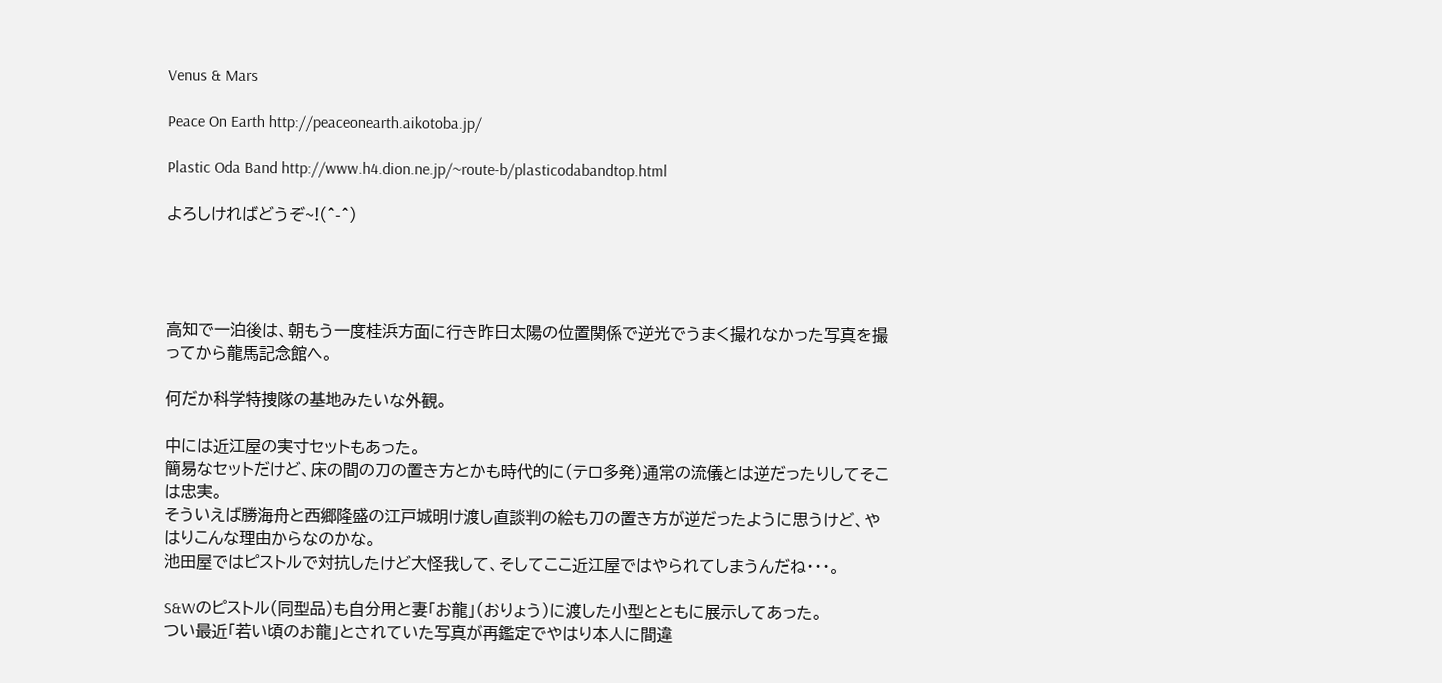Venus & Mars

Peace On Earth http://peaceonearth.aikotoba.jp/

Plastic Oda Band http://www.h4.dion.ne.jp/~route-b/plasticodabandtop.html

よろしければどうぞ~!(^-^)




高知で一泊後は、朝もう一度桂浜方面に行き昨日太陽の位置関係で逆光でうまく撮れなかった写真を撮ってから龍馬記念館へ。

何だか科学特捜隊の基地みたいな外観。

中には近江屋の実寸セットもあった。
簡易なセットだけど、床の間の刀の置き方とかも時代的に(テロ多発)通常の流儀とは逆だったりしてそこは忠実。
そういえば勝海舟と西郷隆盛の江戸城明け渡し直談判の絵も刀の置き方が逆だったように思うけど、やはりこんな理由からなのかな。
池田屋ではピストルで対抗したけど大怪我して、そしてここ近江屋ではやられてしまうんだね・・・。

S&Wのピストル(同型品)も自分用と妻「お龍」(おりょう)に渡した小型とともに展示してあった。
つい最近「若い頃のお龍」とされていた写真が再鑑定でやはり本人に間違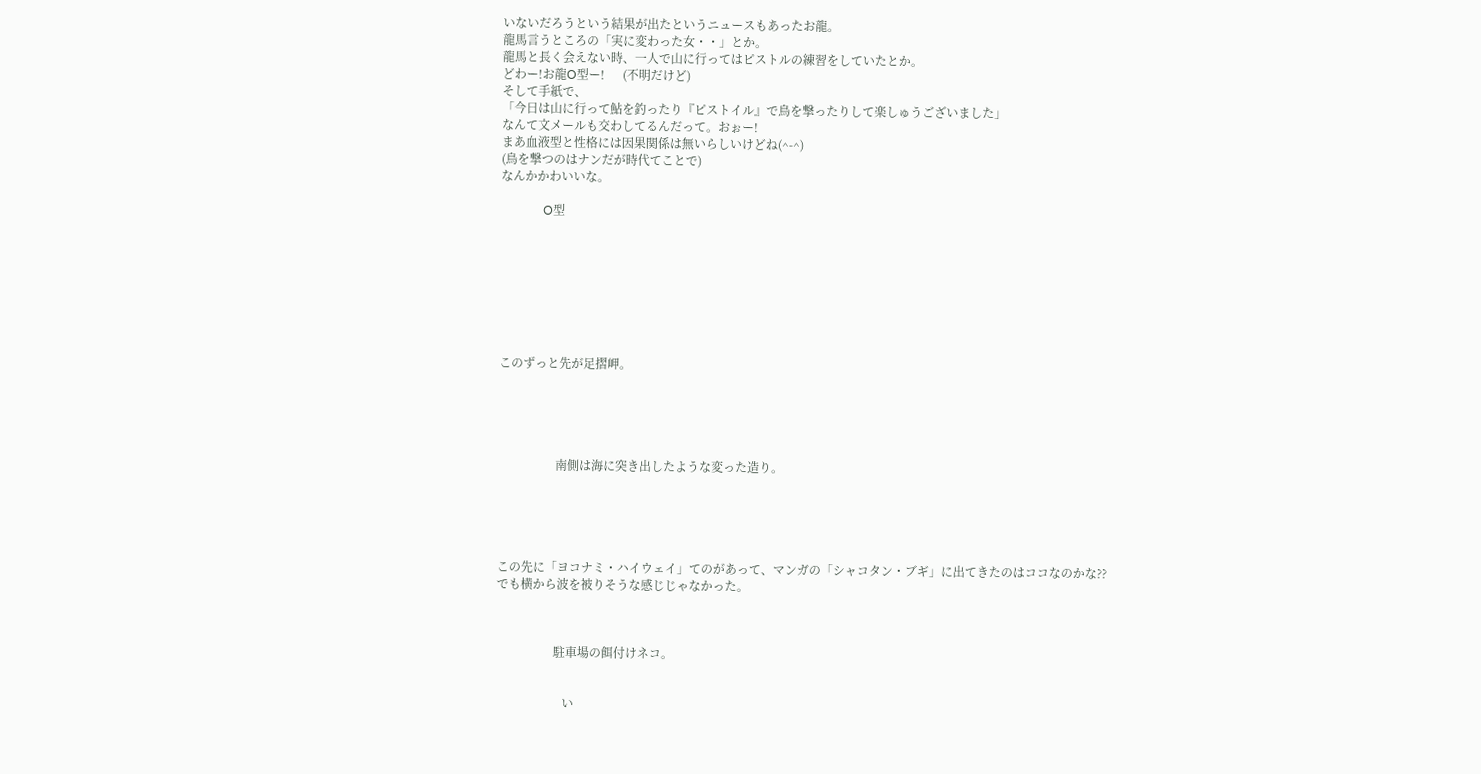いないだろうという結果が出たというニュースもあったお龍。
龍馬言うところの「実に変わった女・・」とか。
龍馬と長く会えない時、一人で山に行ってはピストルの練習をしていたとか。
どわー!お龍O型ー!      (不明だけど)
そして手紙で、
「今日は山に行って鮎を釣ったり『ピストイル』で鳥を撃ったりして楽しゅうございました」
なんて文メールも交わしてるんだって。おぉー!
まあ血液型と性格には因果関係は無いらしいけどね(^-^)
(鳥を撃つのはナンだが時代てことで)
なんかかわいいな。

              O型








このずっと先が足摺岬。





                   南側は海に突き出したような変った造り。





この先に「ヨコナミ・ハイウェイ」てのがあって、マンガの「シャコタン・ブギ」に出てきたのはココなのかな??
でも横から波を被りそうな感じじゃなかった。



                   駐車場の餌付けネコ。


                      い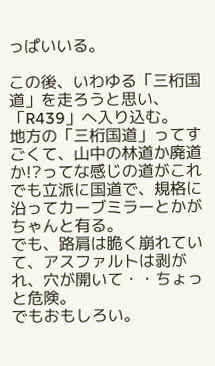っぱいいる。

この後、いわゆる「三桁国道」を走ろうと思い、「R439」へ入り込む。
地方の「三桁国道」ってすごくて、山中の林道か廃道か!?ってな感じの道がこれでも立派に国道で、規格に沿ってカーブミラーとかがちゃんと有る。
でも、路肩は脆く崩れていて、アスファルトは剥がれ、穴が開いて・・ちょっと危険。
でもおもしろい。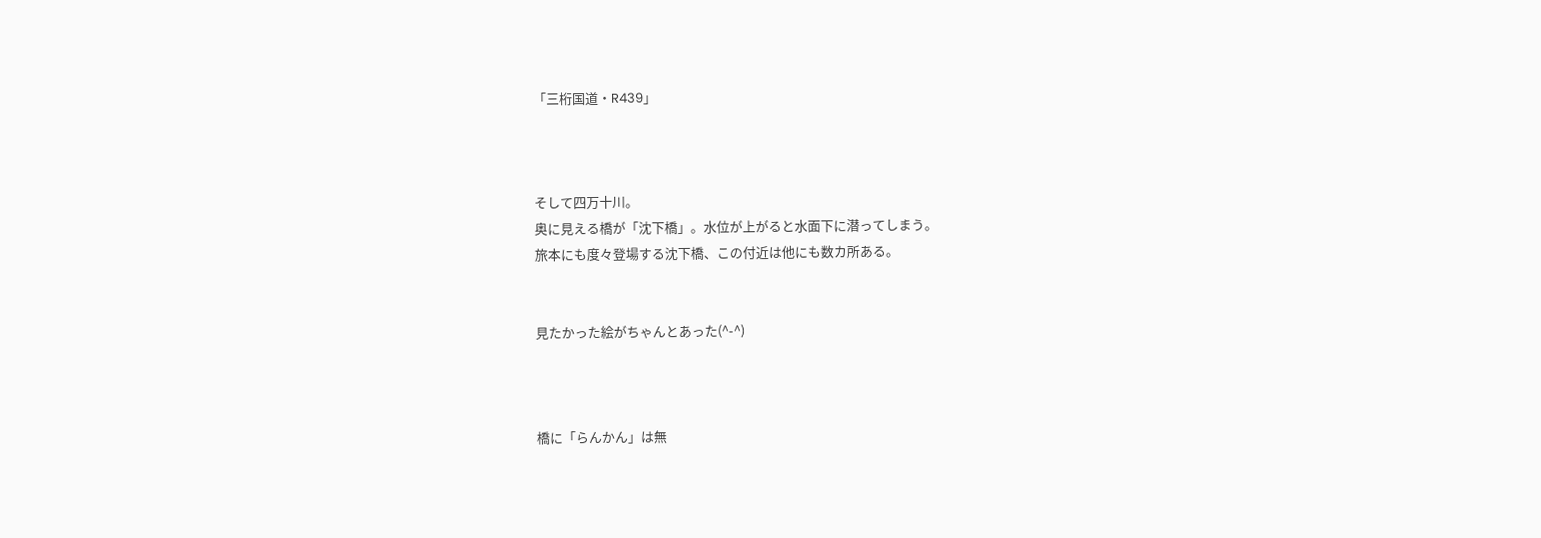「三桁国道・R439」



そして四万十川。
奥に見える橋が「沈下橋」。水位が上がると水面下に潜ってしまう。
旅本にも度々登場する沈下橋、この付近は他にも数カ所ある。


見たかった絵がちゃんとあった(^-^)



橋に「らんかん」は無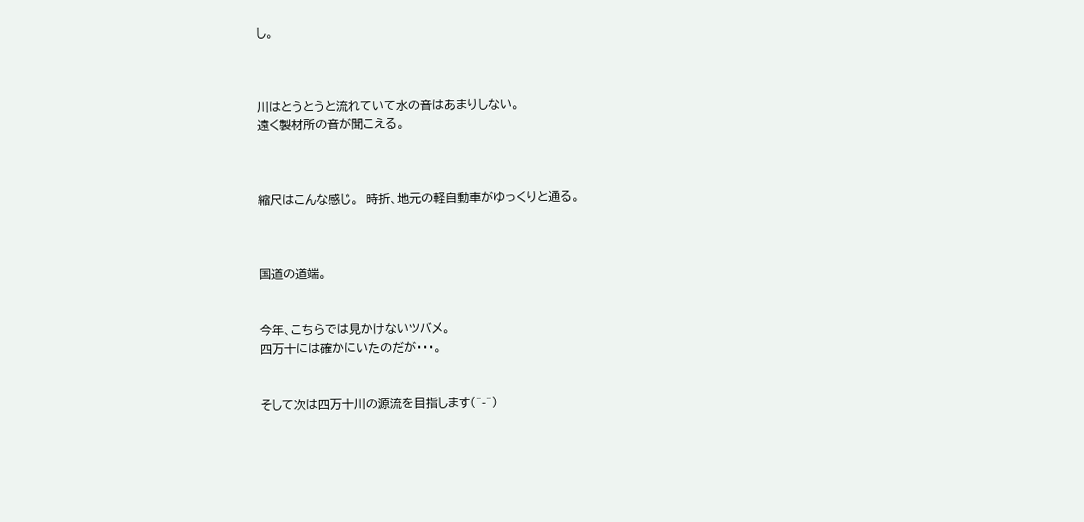し。



川はとうとうと流れていて水の音はあまりしない。
遠く製材所の音が聞こえる。



縮尺はこんな感じ。  時折、地元の軽自動車がゆっくりと通る。



国道の道端。


今年、こちらでは見かけないツバメ。
四万十には確かにいたのだが・・・。


そして次は四万十川の源流を目指します(^-^)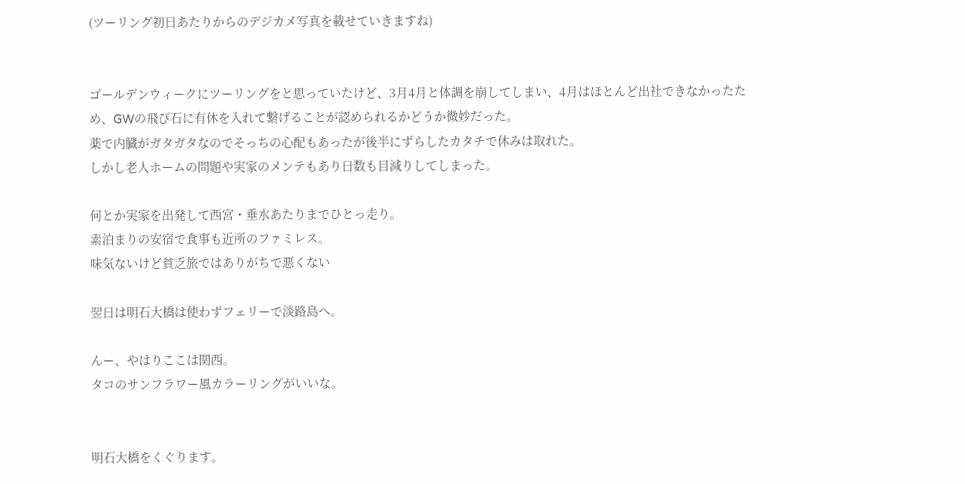(ツーリング初日あたりからのデジカメ写真を載せていきますね)


ゴールデンウィークにツーリングをと思っていたけど、3月4月と体調を崩してしまい、4月はほとんど出社できなかったため、GWの飛び石に有休を入れて繋げることが認められるかどうか微妙だった。
薬で内臓がガタガタなのでそっちの心配もあったが後半にずらしたカタチで休みは取れた。
しかし老人ホームの問題や実家のメンテもあり日数も目減りしてしまった。

何とか実家を出発して西宮・垂水あたりまでひとっ走り。
素泊まりの安宿で食事も近所のファミレス。
味気ないけど貧乏旅ではありがちで悪くない

翌日は明石大橋は使わずフェリーで淡路島へ。

んー、やはりここは関西。
タコのサンフラワー風カラーリングがいいな。


明石大橋をくぐります。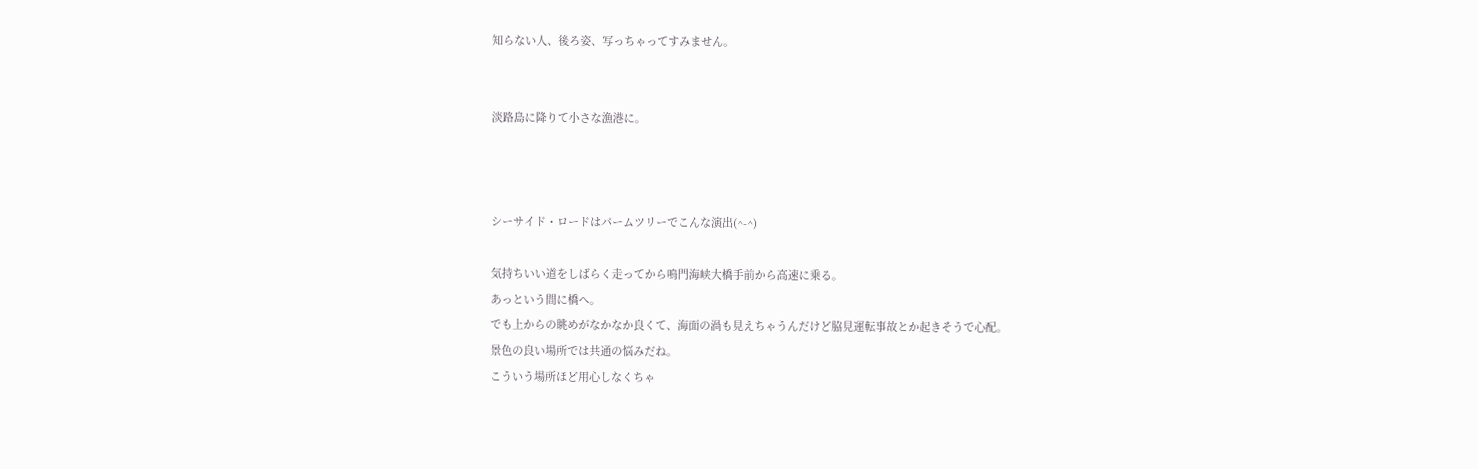知らない人、後ろ姿、写っちゃってすみません。


淡路島に降りて小さな漁港に。



シーサイド・ロードはパームツリーでこんな演出(^-^)

気持ちいい道をしばらく走ってから鳴門海峡大橋手前から高速に乗る。
あっという間に橋へ。
でも上からの眺めがなかなか良くて、海面の渦も見えちゃうんだけど脇見運転事故とか起きそうで心配。
景色の良い場所では共通の悩みだね。
こういう場所ほど用心しなくちゃ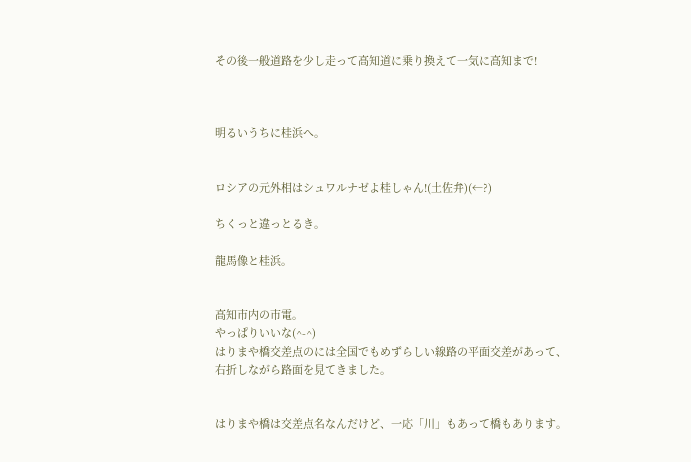その後一般道路を少し走って高知道に乗り換えて一気に高知まで!



明るいうちに桂浜へ。


ロシアの元外相はシュワルナゼよ桂しゃん!(土佐弁)(←?)

ちくっと違っとるき。

龍馬像と桂浜。


高知市内の市電。
やっぱりいいな(^-^)
はりまや橋交差点のには全国でもめずらしい線路の平面交差があって、右折しながら路面を見てきました。


はりまや橋は交差点名なんだけど、一応「川」もあって橋もあります。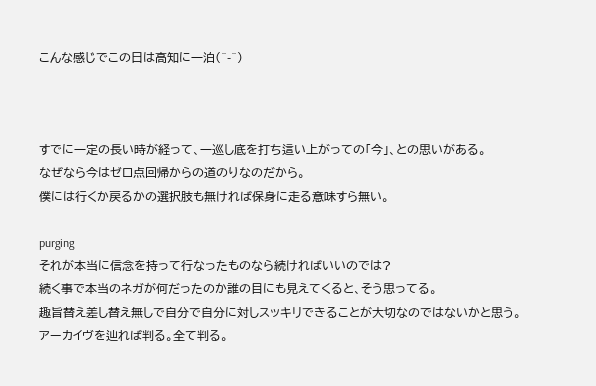こんな感じでこの日は高知に一泊(^-^)



すでに一定の長い時が経って、一巡し底を打ち這い上がっての「今」、との思いがある。
なぜなら今はゼロ点回帰からの道のりなのだから。
僕には行くか戻るかの選択肢も無ければ保身に走る意味すら無い。

purging
それが本当に信念を持って行なったものなら続ければいいのでは?
続く事で本当のネガが何だったのか誰の目にも見えてくると、そう思ってる。
趣旨替え差し替え無しで自分で自分に対しスッキリできることが大切なのではないかと思う。
アーカイヴを辿れば判る。全て判る。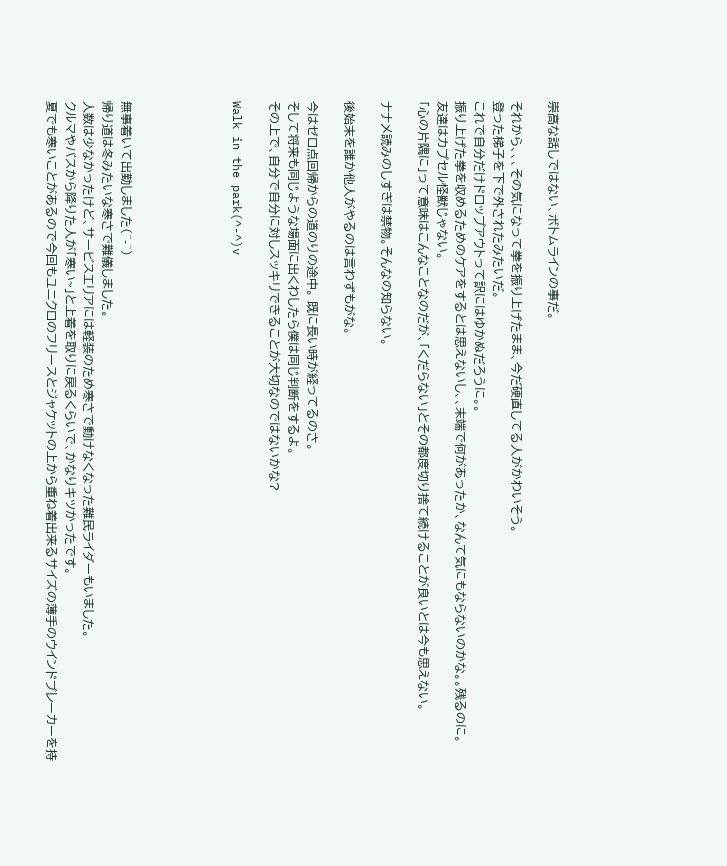崇高な話しではない、ボトムラインの事だ。

それから、、、その気になって拳を振り上げたまま、今だ硬直してる人がかわいそう。
登った梯子を下で外されたみたいだ。
これで自分だけドロップアウトって訳にはゆかぬだろうに。。
振り上げた拳を収めるためのケアをするとは思えないし、、末端で何があったか、なんて気にもならないのかな。。残るのに。
友達はカプセル怪獣じゃない。
「心の片隅に」って意味はこんなことなのだが、「くだらない」とその都度切り捨て続けることが良いとは今も思えない。

ナナメ読みのしすぎは禁物。そんなの知らない。

後始末を誰か他人がやるのは言わずもがな。

今はゼロ点回帰からの道のりの途中。 既に長い時が経ってるのさ。
そして将来も同じような場面に出くわしたら僕は同じ判断をするよ。
その上で、自分で自分に対しスッキリできることが大切なのではないかな?

Walk in the park(^-^)v





無事着いて出勤しました(^-^)
帰り道は冬みたいな寒さで難儀しました。
人数は少なかったけど、サービスエリアには軽装のため寒さで動けなくなった難民ライダーもいました。
クルマやバスから降りた人が「寒い~」と上着を取りに戻るくらいで、かなりキツかったです。
夏でも寒いことがあるので今回もユニクロのフリースとジャケットの上から重ね着出来るサイズの薄手のウインドブレーカーを持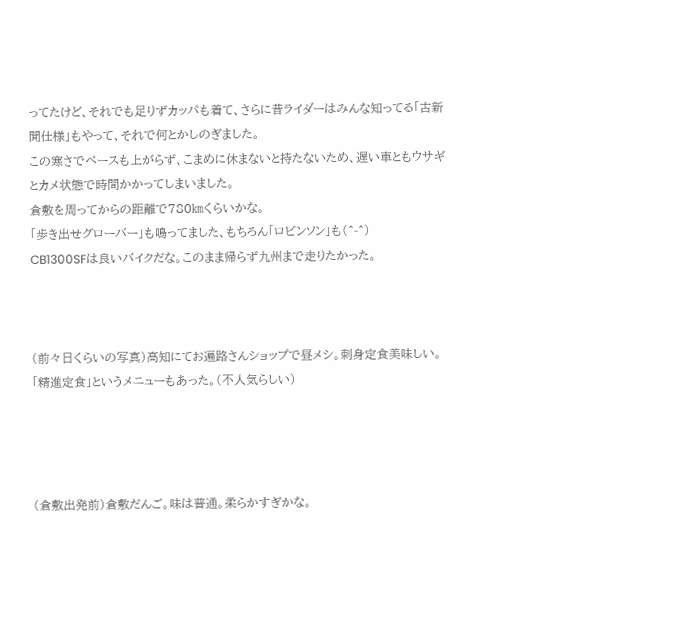ってたけど、それでも足りずカッパも着て、さらに昔ライダーはみんな知ってる「古新聞仕様」もやって、それで何とかしのぎました。
この寒さでペースも上がらず、こまめに休まないと持たないため、遅い車ともウサギとカメ状態で時間かかってしまいました。
倉敷を周ってからの距離で780㎞くらいかな。
「歩き出せグローバー」も鳴ってました、もちろん「ロビンソン」も(^-^)
CB1300SFは良いバイクだな。このまま帰らず九州まで走りたかった。



(前々日くらいの写真)高知にてお遍路さんショップで昼メシ。刺身定食美味しい。
「精進定食」というメニューもあった。(不人気らしい)




(倉敷出発前)倉敷だんご。味は普通。柔らかすぎかな。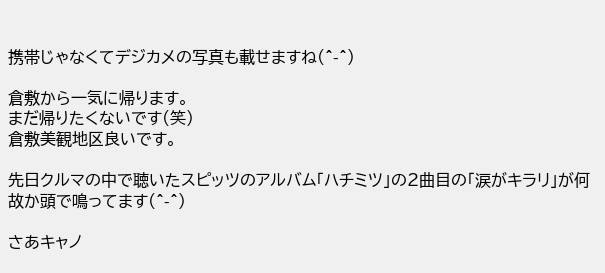携帯じゃなくてデジカメの写真も載せますね(^-^)

倉敷から一気に帰ります。
まだ帰りたくないです(笑)
倉敷美観地区良いです。

先日クルマの中で聴いたスピッツのアルバム「ハチミツ」の2曲目の「涙がキラリ」が何故か頭で鳴ってます(^-^)

さあキャノ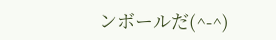ンボールだ(^-^)